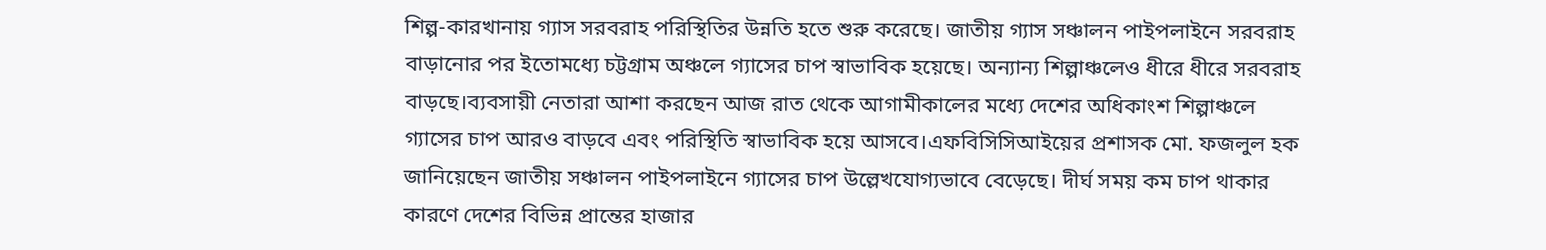শিল্প-কারখানায় গ্যাস সরবরাহ পরিস্থিতির উন্নতি হতে শুরু করেছে। জাতীয় গ্যাস সঞ্চালন পাইপলাইনে সরবরাহ বাড়ানোর পর ইতোমধ্যে চট্টগ্রাম অঞ্চলে গ্যাসের চাপ স্বাভাবিক হয়েছে। অন্যান্য শিল্পাঞ্চলেও ধীরে ধীরে সরবরাহ বাড়ছে।ব্যবসায়ী নেতারা আশা করছেন আজ রাত থেকে আগামীকালের মধ্যে দেশের অধিকাংশ শিল্পাঞ্চলে গ্যাসের চাপ আরও বাড়বে এবং পরিস্থিতি স্বাভাবিক হয়ে আসবে।এফবিসিসিআইয়ের প্রশাসক মো. ফজলুল হক জানিয়েছেন জাতীয় সঞ্চালন পাইপলাইনে গ্যাসের চাপ উল্লেখযোগ্যভাবে বেড়েছে। দীর্ঘ সময় কম চাপ থাকার কারণে দেশের বিভিন্ন প্রান্তের হাজার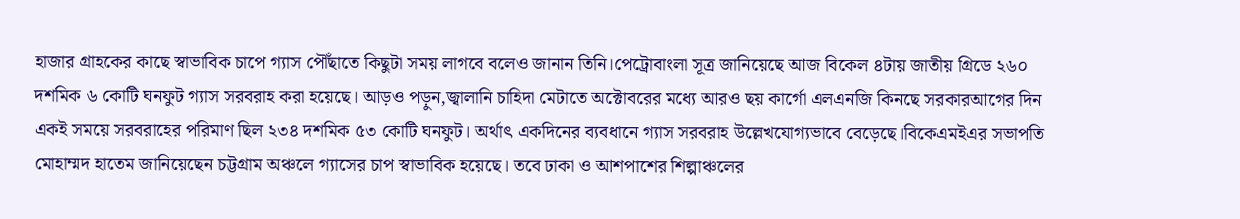হাজার গ্রাহকের কাছে স্বাভাবিক চাপে গ্যাস পৌঁছাতে কিছুটা সময় লাগবে বলেও জানান তিনি।পেট্রোবাংলা সূত্র জানিয়েছে আজ বিকেল ৪টায় জাতীয় গ্রিডে ২৬০ দশমিক ৬ কোটি ঘনফুট গ্যাস সরবরাহ করা হয়েছে। আড়ও পড়ুন,জ্বালানি চাহিদা মেটাতে অক্টোবরের মধ্যে আরও ছয় কার্গো এলএনজি কিনছে সরকারআগের দিন একই সময়ে সরবরাহের পরিমাণ ছিল ২৩৪ দশমিক ৫৩ কোটি ঘনফুট। অর্থাৎ একদিনের ব্যবধানে গ্যাস সরবরাহ উল্লেখযোগ্যভাবে বেড়েছে।বিকেএমইএর সভাপতি মোহাম্মদ হাতেম জানিয়েছেন চট্টগ্রাম অঞ্চলে গ্যাসের চাপ স্বাভাবিক হয়েছে। তবে ঢাকা ও আশপাশের শিল্পাঞ্চলের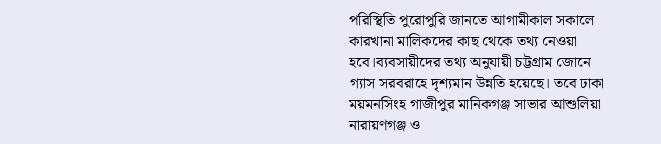পরিস্থিতি পুরোপুরি জানতে আগামীকাল সকালে কারখানা মালিকদের কাছ থেকে তথ্য নেওয়া হবে।ব্যবসায়ীদের তথ্য অনুযায়ী চট্টগ্রাম জোনে গ্যাস সরবরাহে দৃশ্যমান উন্নতি হয়েছে। তবে ঢাকা ময়মনসিংহ গাজীপুর মানিকগঞ্জ সাভার আশুলিয়া নারায়ণগঞ্জ ও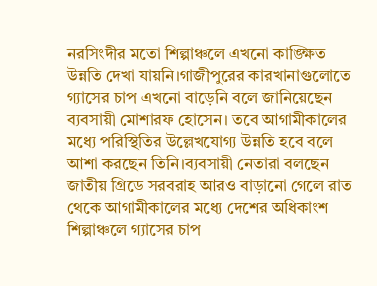নরসিংদীর মতো শিল্পাঞ্চলে এখনো কাঙ্ক্ষিত উন্নতি দেখা যায়নি।গাজীপুরের কারখানাগুলোতে গ্যাসের চাপ এখনো বাড়েনি বলে জানিয়েছেন ব্যবসায়ী মোশারফ হোসেন। তবে আগামীকালের মধ্যে পরিস্থিতির উল্লেখযোগ্য উন্নতি হবে বলে আশা করছেন তিনি।ব্যবসায়ী নেতারা বলছেন জাতীয় গ্রিডে সরবরাহ আরও বাড়ানো গেলে রাত থেকে আগামীকালের মধ্যে দেশের অধিকাংশ শিল্পাঞ্চলে গ্যাসের চাপ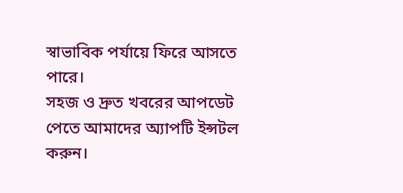স্বাভাবিক পর্যায়ে ফিরে আসতে পারে।
সহজ ও দ্রুত খবরের আপডেট পেতে আমাদের অ্যাপটি ইন্সটল করুন।